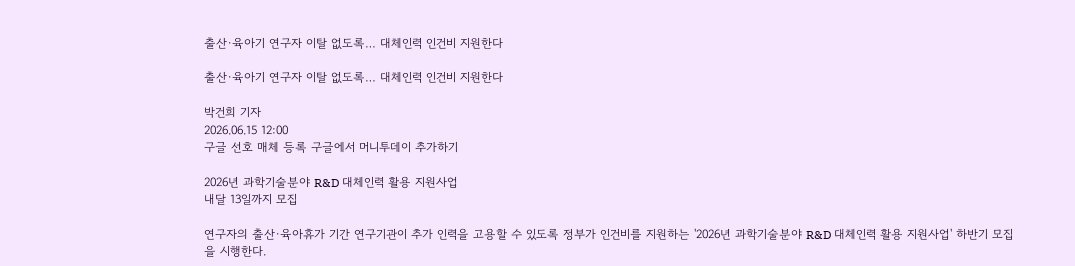출산·육아기 연구자 이탈 없도록… 대체인력 인건비 지원한다

출산·육아기 연구자 이탈 없도록… 대체인력 인건비 지원한다

박건희 기자
2026.06.15 12:00
구글 선호 매체 등록 구글에서 머니투데이 추가하기

2026년 과학기술분야 R&D 대체인력 활용 지원사업
내달 13일까지 모집

연구자의 출산·육아휴가 기간 연구기관이 추가 인력을 고용할 수 있도록 정부가 인건비를 지원하는 '2026년 과학기술분야 R&D 대체인력 활용 지원사업' 하반기 모집을 시행한다.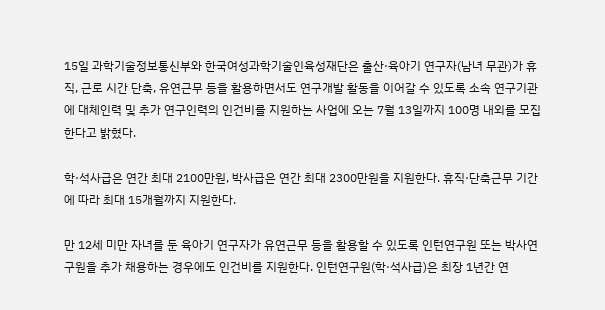15일 과학기술정보통신부와 한국여성과학기술인육성재단은 출산·육아기 연구자(남녀 무관)가 휴직, 근로 시간 단축, 유연근무 등을 활용하면서도 연구개발 활동을 이어갈 수 있도록 소속 연구기관에 대체인력 및 추가 연구인력의 인건비를 지원하는 사업에 오는 7월 13일까지 100명 내외를 모집한다고 밝혔다.

학·석사급은 연간 최대 2100만원, 박사급은 연간 최대 2300만원을 지원한다. 휴직·단축근무 기간에 따라 최대 15개월까지 지원한다.

만 12세 미만 자녀를 둔 육아기 연구자가 유연근무 등을 활용할 수 있도록 인턴연구원 또는 박사연구원을 추가 채용하는 경우에도 인건비를 지원한다. 인턴연구원(학·석사급)은 최장 1년간 연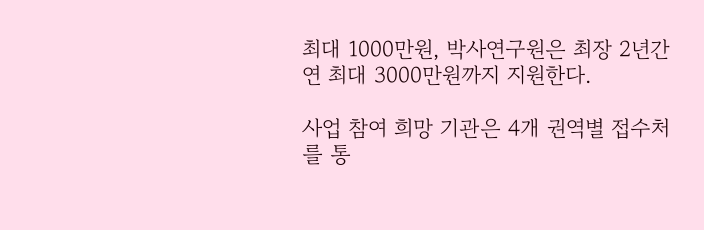최대 1000만원, 박사연구원은 최장 2년간 연 최대 3000만원까지 지원한다.

사업 참여 희망 기관은 4개 권역별 접수처를 통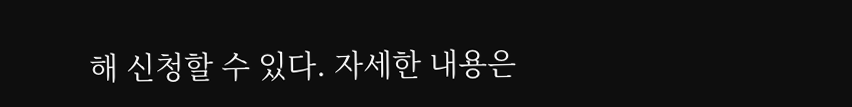해 신청할 수 있다. 자세한 내용은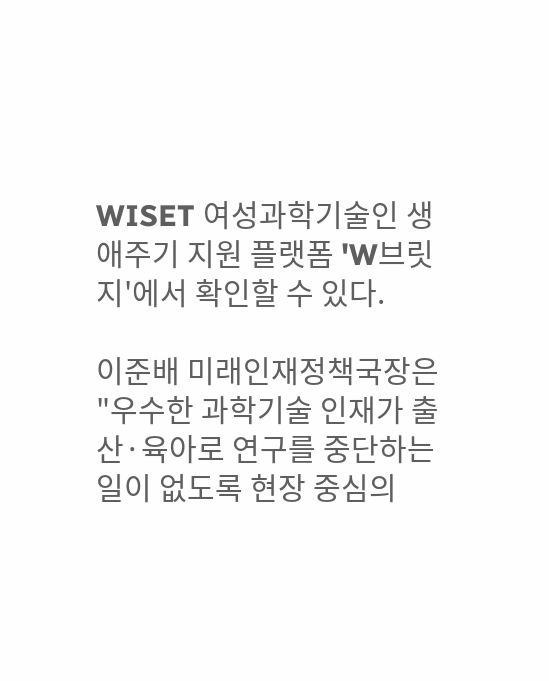WISET 여성과학기술인 생애주기 지원 플랫폼 'W브릿지'에서 확인할 수 있다.

이준배 미래인재정책국장은 "우수한 과학기술 인재가 출산·육아로 연구를 중단하는 일이 없도록 현장 중심의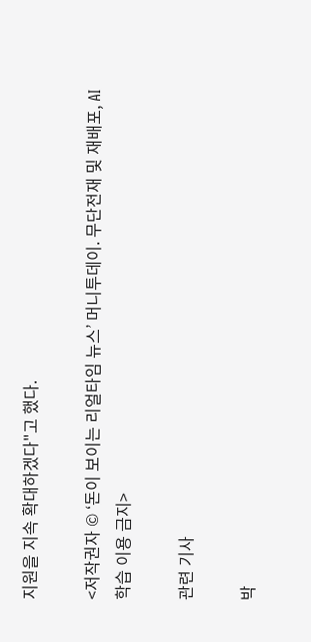지원을 지속 확대하겠다"고 했다.

<저작권자 © ‘돈이 보이는 리얼타임 뉴스’ 머니투데이. 무단전재 및 재배포, AI학습 이용 금지>

관련 기사

박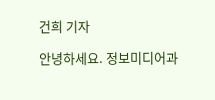건희 기자

안녕하세요. 정보미디어과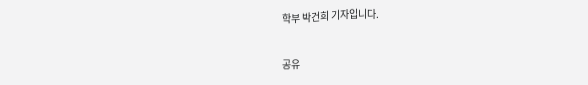학부 박건희 기자입니다.

공유